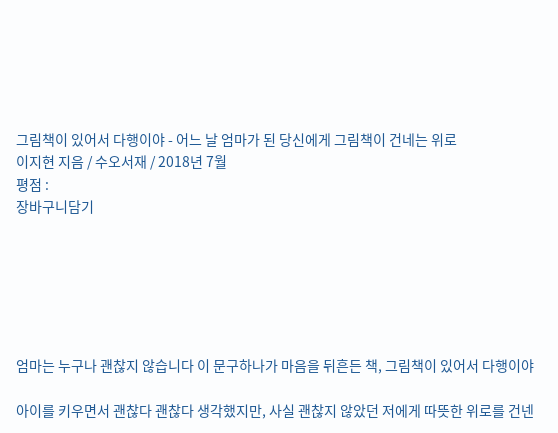그림책이 있어서 다행이야 - 어느 날 엄마가 된 당신에게 그림책이 건네는 위로
이지현 지음 / 수오서재 / 2018년 7월
평점 :
장바구니담기






엄마는 누구나 괜찮지 않습니다 이 문구하나가 마음을 뒤흔든 책, 그림책이 있어서 다행이야

아이를 키우면서 괜찮다 괜찮다 생각했지만, 사실 괜찮지 않았던 저에게 따뜻한 위로를 건넨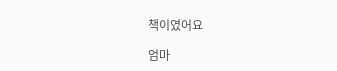책이였어요

엄마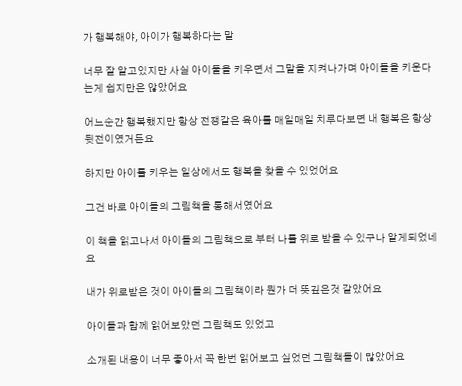가 행복해야, 아이가 행복하다는 말

너무 잘 알고있지만 사실 아이둘을 키우면서 그말을 지켜나가며 아이들을 키운다는게 쉽지만은 않았어요

어느순간 행복했지만 항상 전쟁같은 육아를 매일매일 치루다보면 내 행복은 항상 뒷전이였거든요

하지만 아이를 키우는 일상에서도 행복을 찾을 수 있었어요

그건 바로 아이들의 그림책을 통해서였어요

이 책을 읽고나서 아이들의 그림책으로 부터 나를 위로 받을 수 있구나 알게되었네요

내가 위로받은 것이 아이들의 그림책이라 뭔가 더 뜻깊은것 같았어요

아이들과 함께 읽어보았던 그림책도 있었고

소개된 내용이 너무 좋아서 꼭 한번 읽어보고 싶었던 그림책들이 많았어요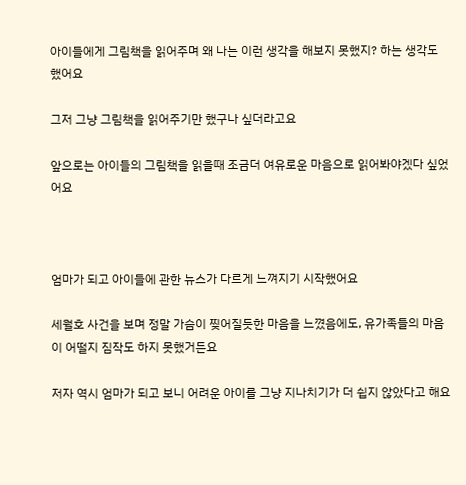아이들에게 그림책을 읽어주며 왜 나는 이런 생각을 해보지 못했지? 하는 생각도 했어요

그저 그냥 그림책을 읽어주기만 했구나 싶더라고요

앞으로는 아이들의 그림책을 읽을때 조금더 여유로운 마음으로 읽어봐야겠다 싶었어요



엄마가 되고 아이들에 관한 뉴스가 다르게 느껴지기 시작했어요

세월호 사건을 보며 정말 가슴이 찢어질듯한 마음을 느꼈음에도, 유가족들의 마음이 어떨지 짐작도 하지 못했거든요

저자 역시 엄마가 되고 보니 어려운 아이를 그냥 지나치기가 더 쉽지 않았다고 해요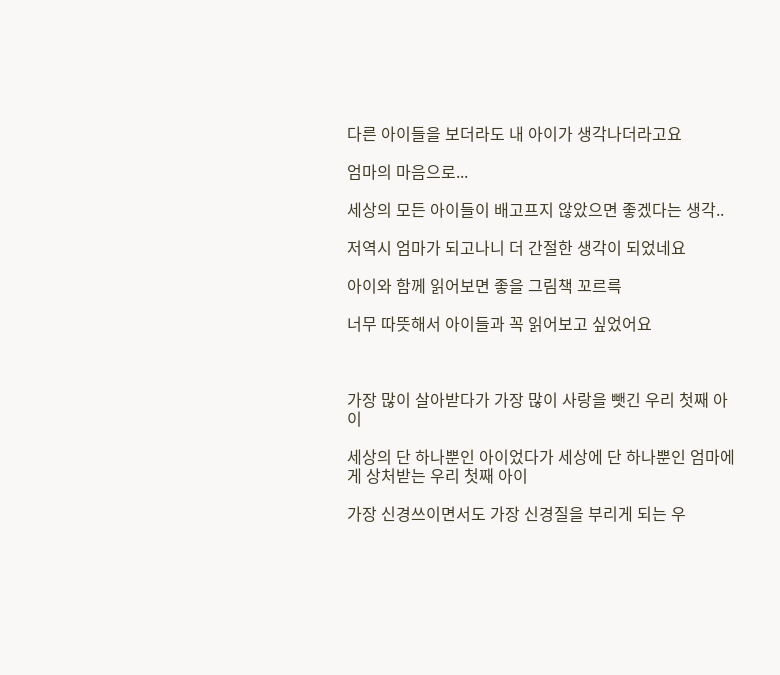다른 아이들을 보더라도 내 아이가 생각나더라고요

엄마의 마음으로...

세상의 모든 아이들이 배고프지 않았으면 좋겠다는 생각..

저역시 엄마가 되고나니 더 간절한 생각이 되었네요

아이와 함께 읽어보면 좋을 그림책 꼬르륵

너무 따뜻해서 아이들과 꼭 읽어보고 싶었어요



가장 많이 살아받다가 가장 많이 사랑을 뺏긴 우리 첫째 아이

세상의 단 하나뿐인 아이었다가 세상에 단 하나뿐인 엄마에게 상처받는 우리 첫째 아이

가장 신경쓰이면서도 가장 신경질을 부리게 되는 우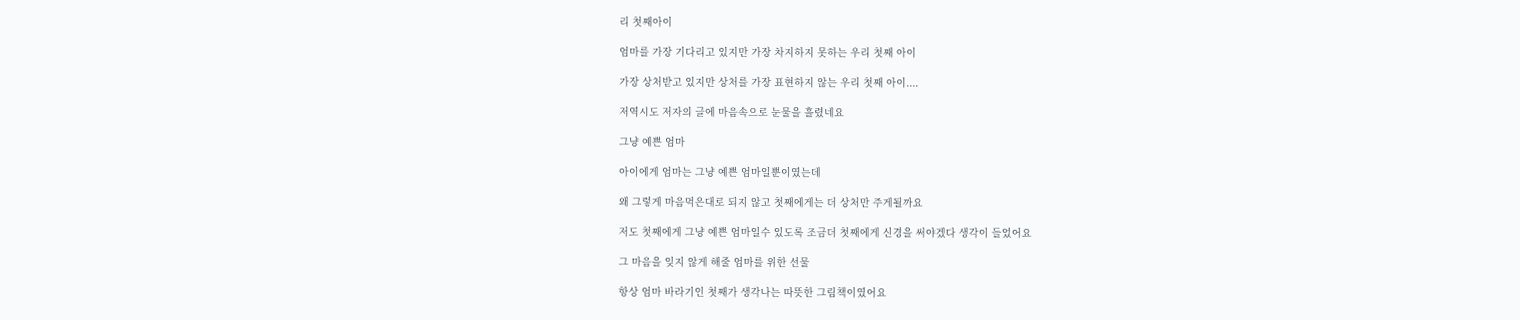리 첫째아이

엄마를 가장 기다리고 있지만 가장 차지하지 못하는 우리 첫째 아이

가장 상처받고 있지만 상처를 가장 표현하지 않는 우리 첫째 아이....

저역시도 저자의 글에 마음속으로 눈물을 흘렸네요

그냥 예쁜 엄마

아이에게 엄마는 그냥 예쁜 엄마일뿐이였는데

왜 그렇게 마음먹은대로 되지 않고 첫째에게는 더 상처만 주게될까요

저도 첫째에게 그냥 예쁜 엄마일수 있도록 조금더 첫째에게 신경을 써야겠다 생각이 들었어요

그 마음을 잊지 않게 해줄 엄마를 위한 선물

항상 엄마 바라기인 첫째가 생각나는 따뜻한 그림책이였어요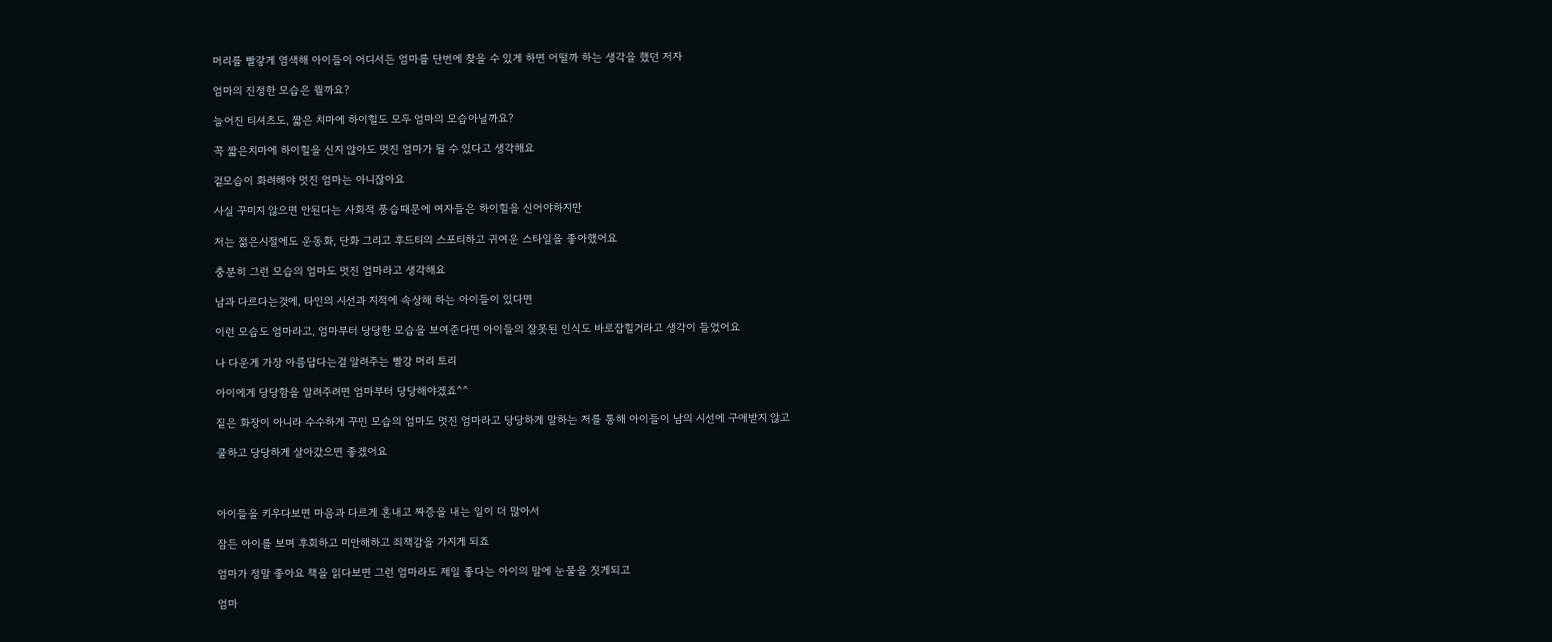머리를 빨갛게 염색해 아이들이 어디서든 엄마를 단번에 찾을 수 있게 하면 어떨까 하는 생각을 했던 저자

엄마의 진정한 모습은 뭘까요?

늘어진 티셔츠도, 짧은 치마에 하이힐도 모두 엄마의 모습아닐까요?

꼭 짧은치마에 하이힐을 신지 않아도 멋진 엄마가 될 수 있다고 생각해요

겉모습이 화려해야 멋진 엄마는 아니잖아요

사실 꾸미지 않으면 안된다는 사회적 풍습때문에 여자들은 하이힐을 신어야하지만

저는 젊은시절에도 운동화, 단화 그리고 후드티의 스포티하고 귀여운 스타일을 좋아했어요

충분히 그런 모습의 엄마도 멋진 엄마라고 생각해요

남과 다르다는것에, 타인의 시선과 지적에 속상해 하는 아이들이 있다면

이런 모습도 엄마라고, 엄마부터 당당한 모습을 보여준다면 아이들의 잘못된 인식도 바로잡힐거라고 생각이 들었어요

나 다운게 가장 아름답다는걸 알려주는 빨강 머리 토리

아이에게 당당함을 알려주려면 엄마부터 당당해야겠죠^^

짙은 화장이 아니라 수수하게 꾸민 모습의 엄마도 멋진 엄마라고 당당하게 말하는 저를 통해 아이들이 남의 시선에 구애받지 않고

쿨하고 당당하게 살아갔으면 좋겠어요



아이들을 키우다보면 마음과 다르게 혼내고 짜증을 내는 일이 더 많아서

잠든 아이를 보며 후회하고 미안해하고 죄책감을 가지게 되죠

엄마가 정말 좋아요 책을 읽다보면 그런 엄마라도 제일 좋다는 아이의 말에 눈물을 짓게되고

엄마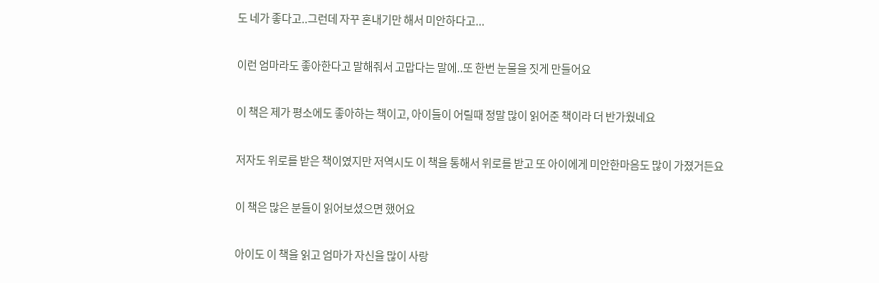도 네가 좋다고..그런데 자꾸 혼내기만 해서 미안하다고...

이런 엄마라도 좋아한다고 말해줘서 고맙다는 말에..또 한번 눈물을 짓게 만들어요

이 책은 제가 평소에도 좋아하는 책이고, 아이들이 어릴때 정말 많이 읽어준 책이라 더 반가웠네요

저자도 위로를 받은 책이였지만 저역시도 이 책을 통해서 위로를 받고 또 아이에게 미안한마음도 많이 가졌거든요

이 책은 많은 분들이 읽어보셨으면 했어요

아이도 이 책을 읽고 엄마가 자신을 많이 사랑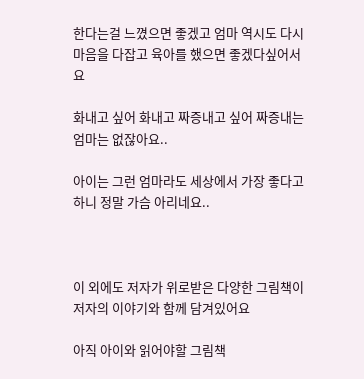한다는걸 느꼈으면 좋겠고 엄마 역시도 다시 마음을 다잡고 육아를 했으면 좋겠다싶어서요

화내고 싶어 화내고 짜증내고 싶어 짜증내는 엄마는 없잖아요..

아이는 그런 엄마라도 세상에서 가장 좋다고하니 정말 가슴 아리네요..



이 외에도 저자가 위로받은 다양한 그림책이 저자의 이야기와 함께 담겨있어요

아직 아이와 읽어야할 그림책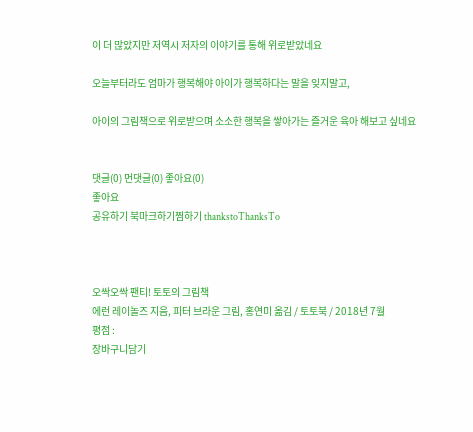이 더 많았지만 저역시 저자의 이야기를 통해 위로받았네요

오늘부터라도 엄마가 행복해야 아이가 행복하다는 말을 잊지말고,

아이의 그림책으로 위로받으며 소소한 행복을 쌓아가는 즐거운 육아 해보고 싶네요


댓글(0) 먼댓글(0) 좋아요(0)
좋아요
공유하기 북마크하기찜하기 thankstoThanksTo



오싹오싹 팬티! 토토의 그림책
에런 레이놀즈 지음, 피터 브라운 그림, 홍연미 옮김 / 토토북 / 2018년 7월
평점 :
장바구니담기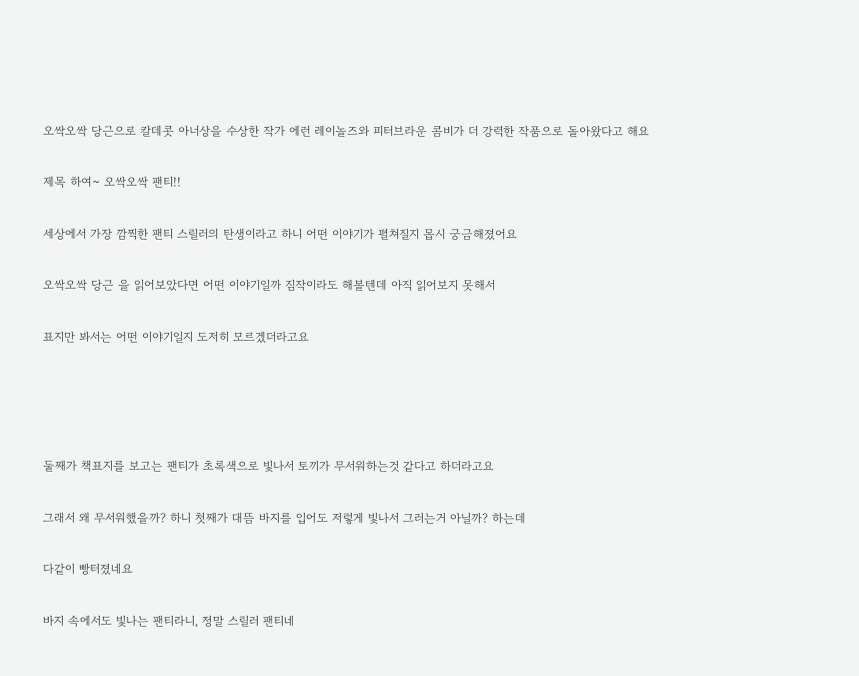오싹오싹 당근으로 칼데콧 아너상을 수상한 작가 에런 레이놀즈와 피터브라운 콤비가 더 강력한 작품으로 돌아왔다고 해요

제목 하여~ 오싹오싹 팬티!!

세상에서 가장 깜찍한 팬티 스릴러의 탄생이라고 하니 어떤 이야기가 펼쳐질지 몹시 궁금해졌어요

오싹오싹 당근 을 읽어보았다면 어떤 이야기일까 짐작이라도 해볼텐데 아직 읽어보지 못해서

표지만 봐서는 어떤 이야기일지 도저히 모르겠더라고요




둘째가 책표지를 보고는 팬티가 초록색으로 빛나서 토끼가 무서워하는것 같다고 하더라고요

그래서 왜 무서워했을까? 하니 첫째가 대뜸 바지를 입어도 저렇게 빛나서 그러는거 아닐까? 하는데

다같이 빵터졌네요

바지 속에서도 빛나는 팬티라니, 정말 스릴러 팬티네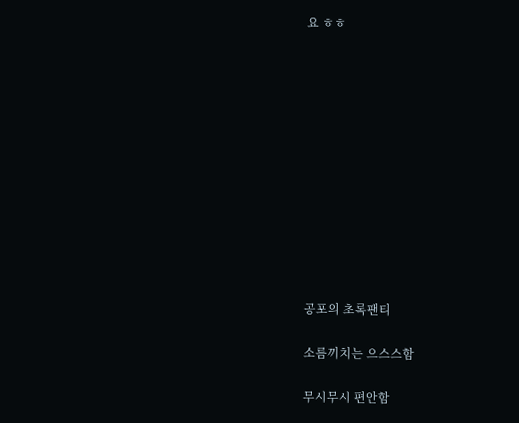요 ㅎㅎ












공포의 초록팬티

소름끼치는 으스스함

무시무시 편안함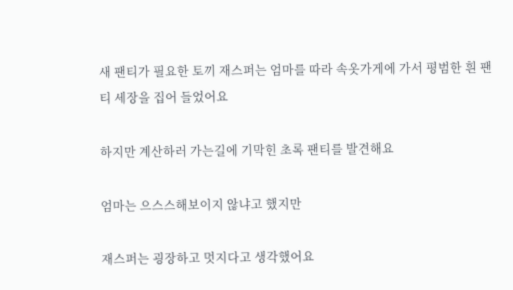새 팬티가 필요한 토끼 재스퍼는 엄마를 따라 속옷가게에 가서 평범한 흰 팬티 세장을 집어 들었어요

하지만 계산하러 가는길에 기막힌 초록 팬티를 발견해요

엄마는 으스스해보이지 않냐고 했지만

재스퍼는 굉장하고 멋지다고 생각했어요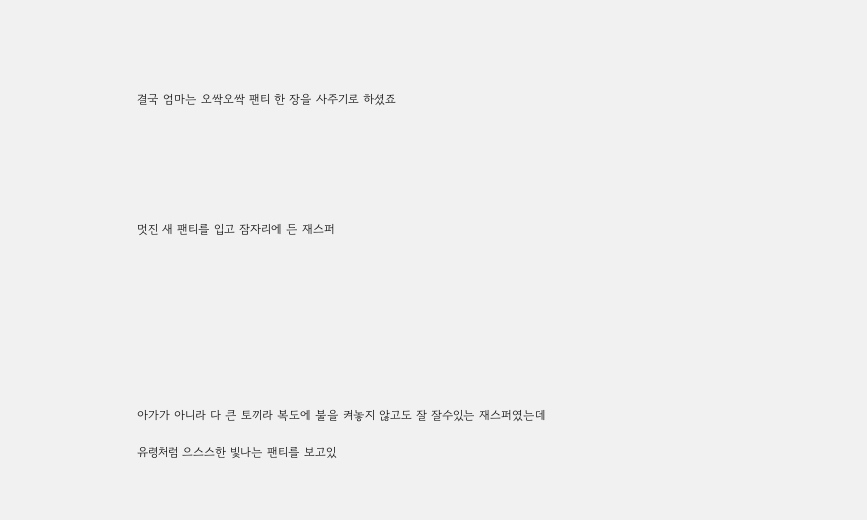결국 엄마는 오싹오싹 팬티 한 장을 사주기로 하셨죠






멋진 새 팬티를 입고 잠자리에 든 재스퍼









아가가 아니라 다 큰 토끼라 복도에 불을 켜놓지 않고도 잘 잘수있는 재스퍼였는데

유령처럼 으스스한 빛나는 팬티를 보고있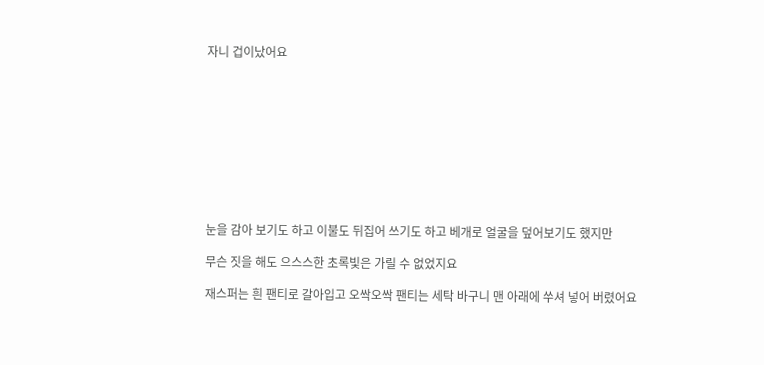자니 겁이났어요










눈을 감아 보기도 하고 이불도 뒤집어 쓰기도 하고 베개로 얼굴을 덮어보기도 했지만

무슨 짓을 해도 으스스한 초록빛은 가릴 수 없었지요

재스퍼는 흰 팬티로 갈아입고 오싹오싹 팬티는 세탁 바구니 맨 아래에 쑤셔 넣어 버렸어요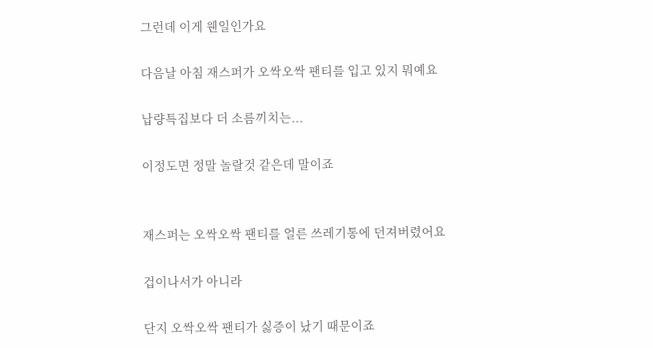그런데 이게 웬일인가요

다음날 아침 재스퍼가 오싹오싹 팬티를 입고 있지 뭐예요

납량특집보다 더 소름끼치는...

이정도면 정말 놀랄것 같은데 말이죠


재스퍼는 오싹오싹 팬티를 얼른 쓰레기통에 던져버렸어요

겁이나서가 아니라

단지 오싹오싹 팬티가 싫증이 났기 때문이죠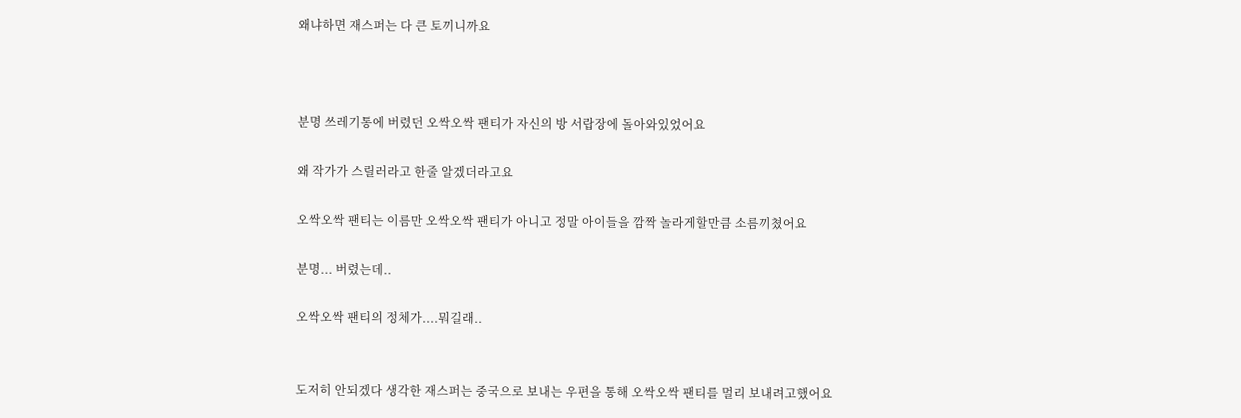왜냐하면 재스퍼는 다 큰 토끼니까요



분명 쓰레기통에 버렸던 오싹오싹 팬티가 자신의 방 서랍장에 돌아와있었어요

왜 작가가 스릴러라고 한줄 알겠더라고요

오싹오싹 팬티는 이름만 오싹오싹 팬티가 아니고 정말 아이들을 깜짝 놀라게할만큼 소름끼쳤어요

분명... 버렸는데..

오싹오싹 팬티의 정체가....뭐길래..


도저히 안되겠다 생각한 재스퍼는 중국으로 보내는 우편을 통해 오싹오싹 팬티를 멀리 보내려고했어요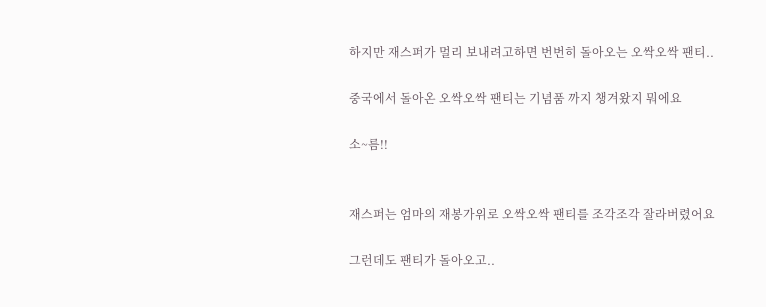하지만 재스퍼가 멀리 보내려고하면 번번히 돌아오는 오싹오싹 팬티..

중국에서 돌아온 오싹오싹 팬티는 기념품 까지 챙겨왔지 뭐에요

소~름!!


재스퍼는 엄마의 재봉가위로 오싹오싹 팬티를 조각조각 잘라버렸어요

그런데도 팬티가 돌아오고..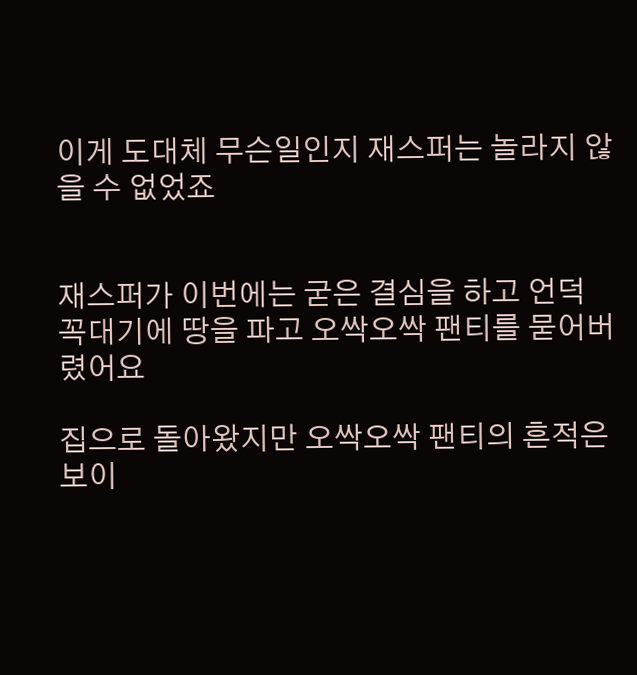이게 도대체 무슨일인지 재스퍼는 놀라지 않을 수 없었죠


재스퍼가 이번에는 굳은 결심을 하고 언덕 꼭대기에 땅을 파고 오싹오싹 팬티를 묻어버렸어요

집으로 돌아왔지만 오싹오싹 팬티의 흔적은 보이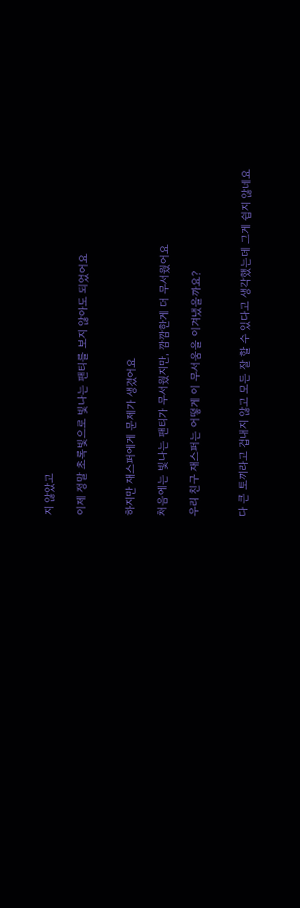지 않았고

이제 정말 초록빛으로 빛나는 팬티를 보지 않아도 되었어요


하지만 재스퍼에게 문제가 생겼어요

처음에는 빛나는 팬티가 무서웠지만, 깜깜한게 더 무서웠어요

우리 친구 재스퍼는 어떻게 이 무서움을 이겨냈을까요?


다 큰 토끼라고 겁내지 않고 모든 잘 할 수 있다고 생각했는데 그게 쉽지 않네요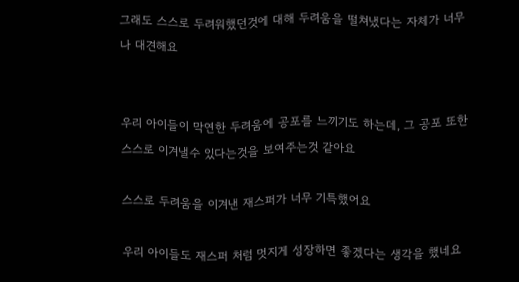그래도 스스로 두려워했던것에 대해 두려움을 떨쳐냈다는 자체가 너무나 대견해요


우리 아이들이 막연한 두려움에 공포를 느끼기도 하는데, 그 공포 또한 스스로 이겨낼수 있다는것을 보여주는것 같아요

스스로 두려움을 이겨낸 재스퍼가 너무 기특했어요

우리 아이들도 재스퍼 처럼 멋지게 성장하면 좋겠다는 생각을 했네요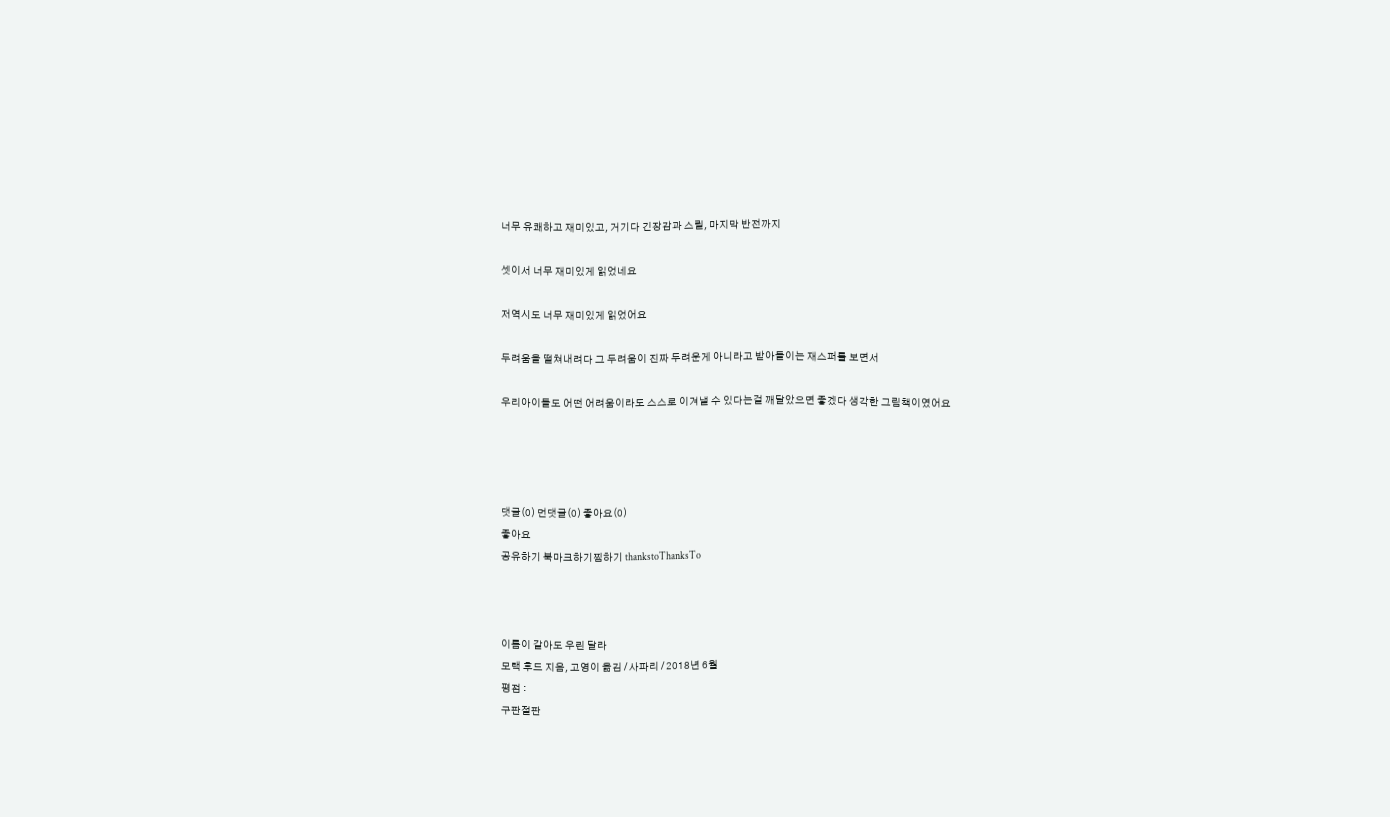너무 유쾌하고 재미있고, 거기다 긴장감과 스릴, 마지막 반전까지

셋이서 너무 재미있게 읽었네요

저역시도 너무 재미있게 읽었어요

두려움을 떨쳐내려다 그 두려움이 진짜 두려운게 아니라고 받아들이는 재스퍼를 보면서

우리아이들도 어떤 어려움이라도 스스로 이겨낼 수 있다는걸 깨달았으면 좋겠다 생각한 그림책이였어요




댓글(0) 먼댓글(0) 좋아요(0)
좋아요
공유하기 북마크하기찜하기 thankstoThanksTo



이름이 같아도 우린 달라
모랙 후드 지음, 고영이 옮김 / 사파리 / 2018년 6월
평점 :
구판절판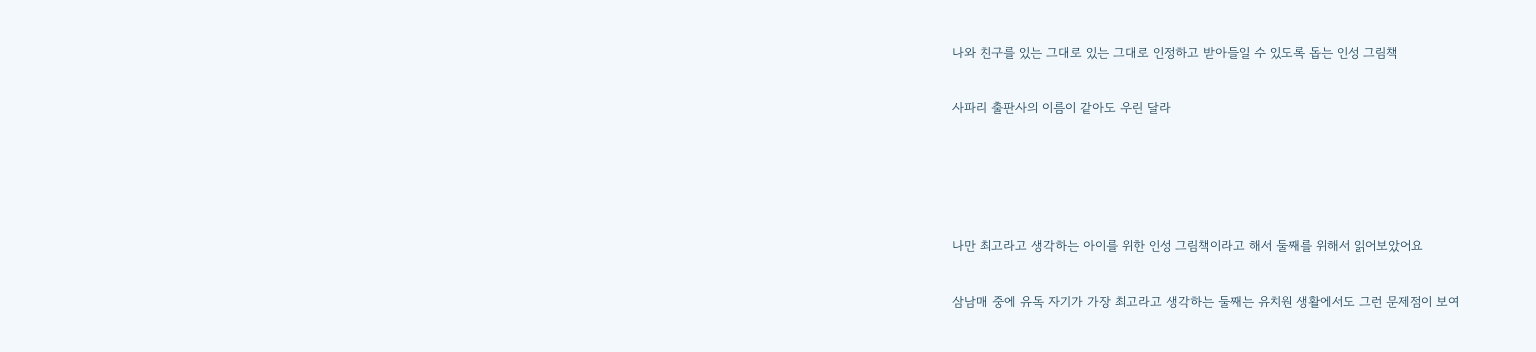나와 친구를 있는 그대로 있는 그대로 인정하고 받아들일 수 있도록 돕는 인성 그림책

사파리 출판사의 이름이 같아도 우린 달라




나만 최고라고 생각하는 아이를 위한 인성 그림책이라고 해서 둘째를 위해서 읽어보았어요

삼남매 중에 유독 자기가 가장 최고라고 생각하는 둘째는 유치원 생활에서도 그런 문제점이 보여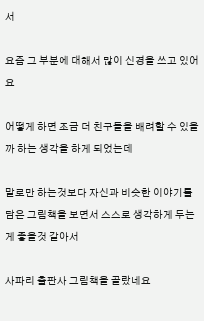서

요즘 그 부분에 대해서 많이 신경을 쓰고 있어요

어떻게 하면 조금 더 친구들을 배려할 수 있을까 하는 생각을 하게 되었는데

말로만 하는것보다 자신과 비슷한 이야기를 담은 그림책을 보면서 스스로 생각하게 두는게 좋을것 같아서

사파리 출판사 그림책을 골랐네요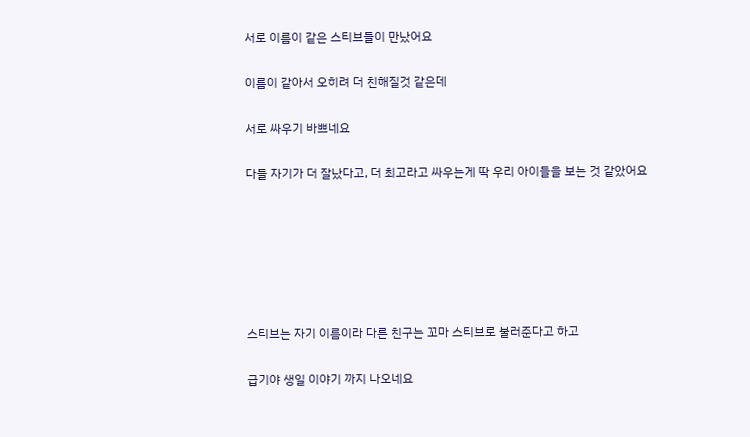서로 이름이 같은 스티브들이 만났어요

이름이 같아서 오히려 더 친해질것 같은데

서로 싸우기 바쁘네요

다들 자기가 더 잘났다고, 더 최고라고 싸우는게 딱 우리 아이들을 보는 것 같았어요






스티브는 자기 이름이라 다른 친구는 꼬마 스티브로 불러준다고 하고

급기야 생일 이야기 까지 나오네요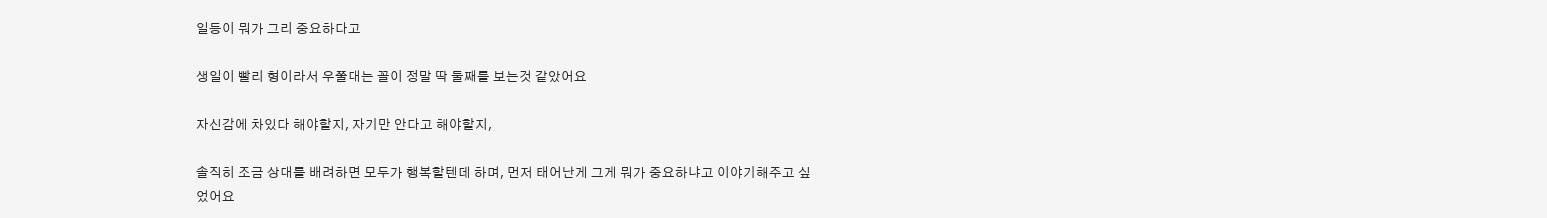일등이 뭐가 그리 중요하다고

생일이 빨리 형이라서 우쭐대는 꼴이 정말 딱 둘째를 보는것 같았어요

자신감에 차있다 해야할지, 자기만 안다고 해야할지,

솔직히 조금 상대를 배려하면 모두가 행복할텐데 하며, 먼저 태어난게 그게 뭐가 중요하냐고 이야기해주고 싶었어요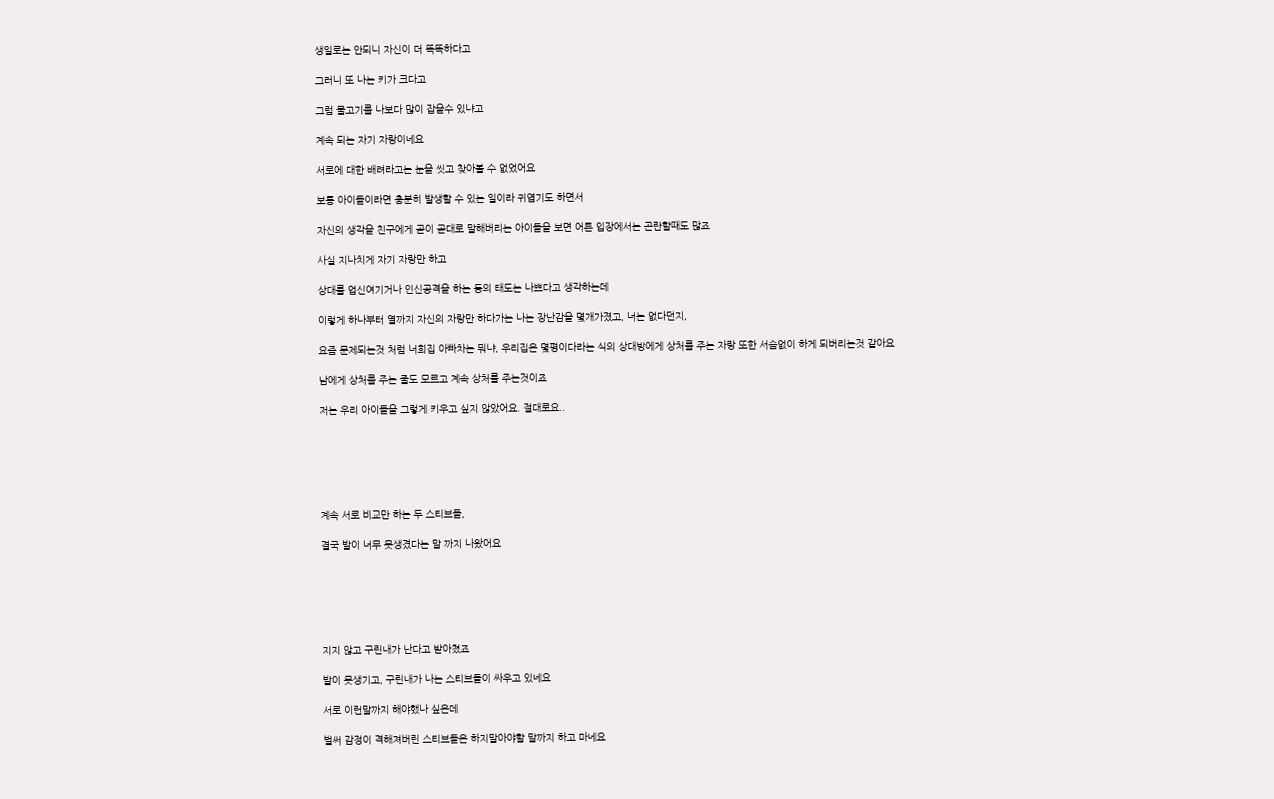생일로는 안되니 자신이 더 똑똑하다고

그러니 또 나는 키가 크다고

그럼 물고기를 나보다 많이 잡을수 있냐고

계속 되는 자기 자랑이네요

서로에 대한 배려라고는 눈을 씻고 찾아볼 수 없었어요

보통 아이들이라면 충분히 발생할 수 있는 일이라 귀엽기도 하면서

자신의 생각을 친구에게 곧이 곧대로 말해버리는 아이들을 보면 어른 입장에서는 곤란할때도 많죠

사실 지나치게 자기 자랑만 하고

상대를 업신여기거나 인신공격을 하는 등의 태도는 나쁘다고 생각하는데

이렇게 하나부터 열까지 자신의 자랑만 하다가는 나는 장난감을 몇개가졌고, 너는 없다던지,

요즘 문제되는것 처럼 너희집 아빠차는 뭐냐, 우리집은 몇평이다라는 식의 상대방에게 상처를 주는 자랑 또한 서슴없이 하게 되버리는것 같아요

남에게 상처를 주는 줄도 모르고 계속 상처를 주는것이죠

저는 우리 아이들을 그렇게 키우고 싶지 않았어요. 절대로요..






계속 서로 비교만 하는 두 스티브들,

결국 발이 너무 못생겼다는 말 까지 나왔어요






지지 않고 구린내가 난다고 받아쳤죠

발이 못생기고, 구린내가 나는 스티브들이 싸우고 있네요

서로 이런말까지 해야했나 싶은데

벌써 감정이 격해져버린 스티브들은 하지말아야할 말까지 하고 마네요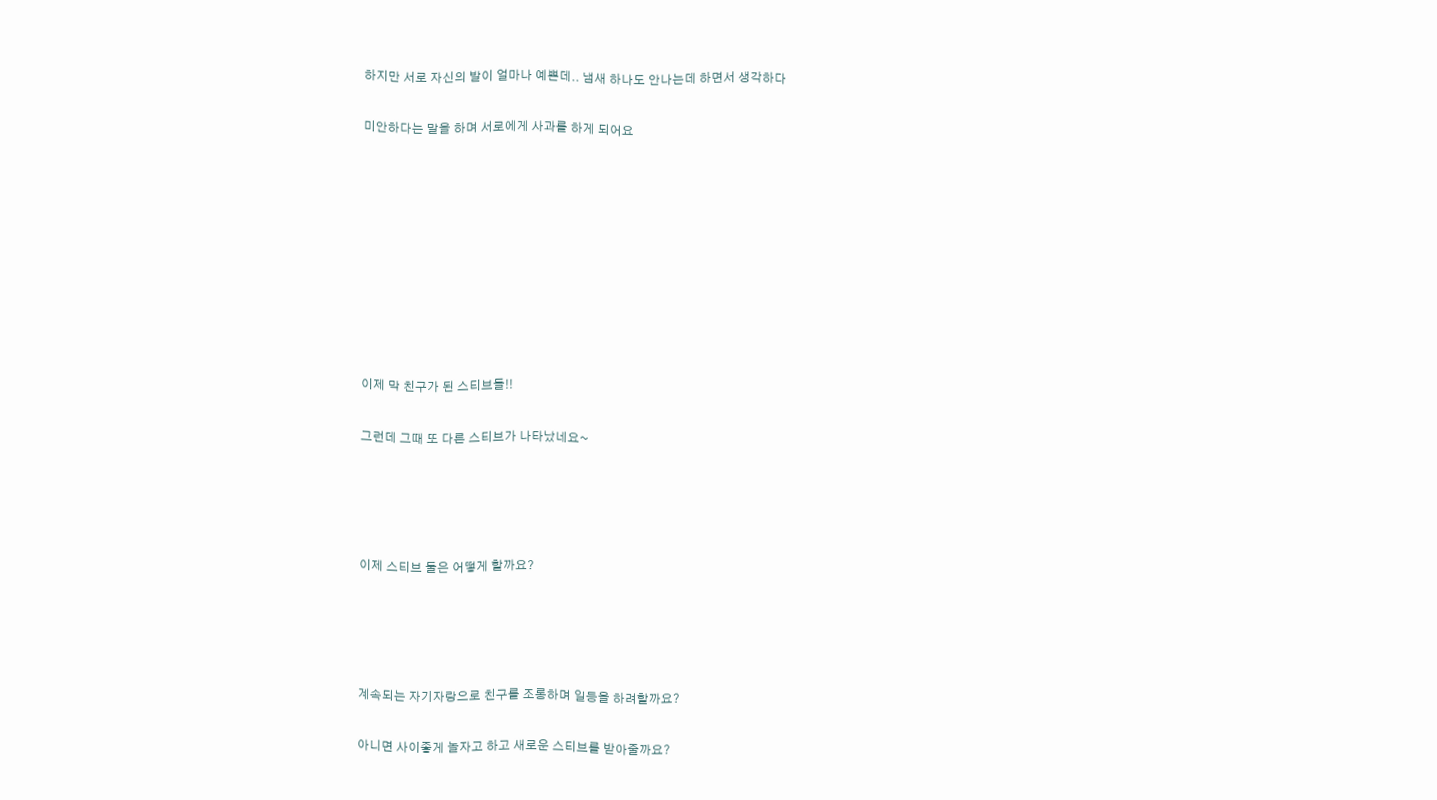하지만 서로 자신의 발이 얼마나 예쁜데.. 냄새 하나도 안나는데 하면서 생각하다

미안하다는 말을 하며 서로에게 사과를 하게 되어요









이제 막 친구가 된 스티브들!!

그런데 그때 또 다른 스티브가 나타났네요~




이제 스티브 둘은 어떻게 할까요?




계속되는 자기자랑으로 친구를 조롱하며 일등을 하려할까요?

아니면 사이좋게 놀자고 하고 새로운 스티브를 받아줄까요?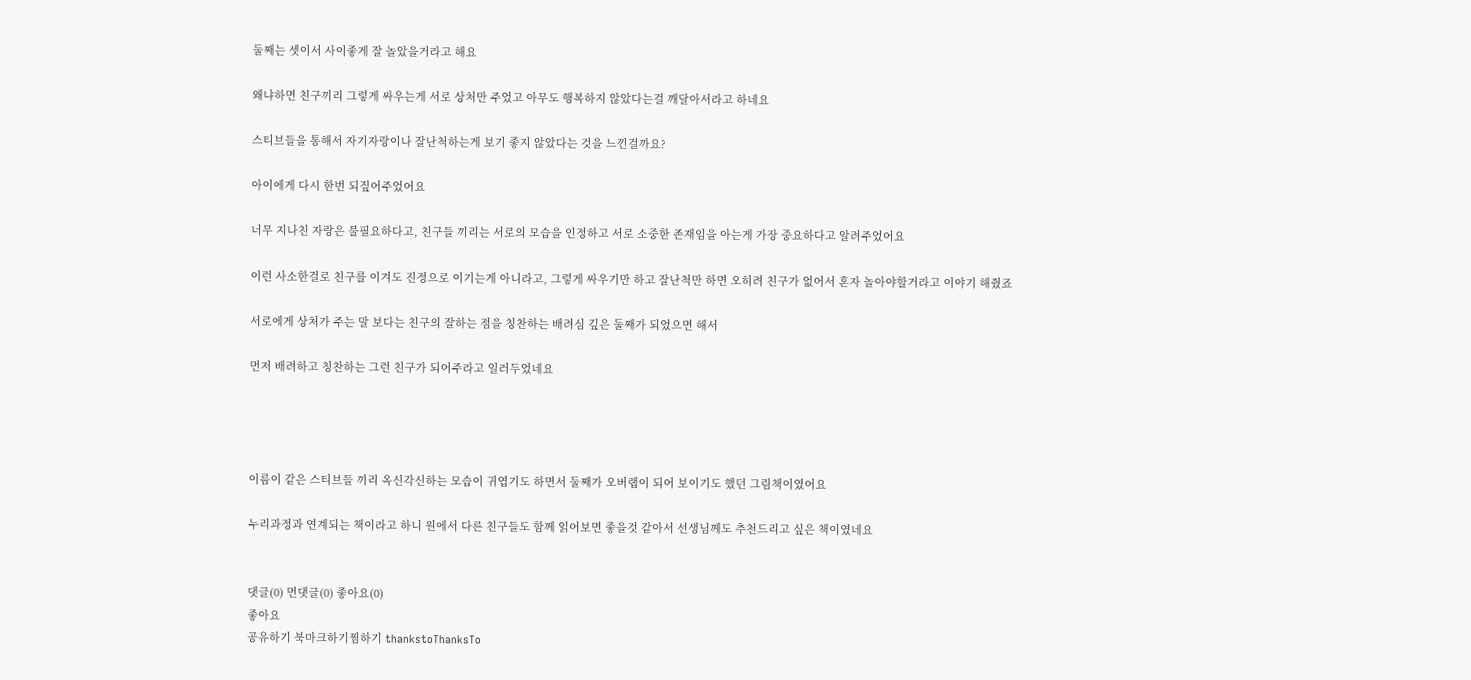둘째는 셋이서 사이좋게 잘 놀았을거라고 해요

왜냐하면 친구끼리 그렇게 싸우는게 서로 상처만 주었고 아무도 행복하지 않았다는걸 깨달아서라고 하네요

스티브들을 통해서 자기자랑이나 잘난척하는게 보기 좋지 않았다는 것을 느낀걸까요?

아이에게 다시 한번 되짚어주었어요

너무 지나친 자랑은 불필요하다고, 친구들 끼리는 서로의 모습을 인정하고 서로 소중한 존재임을 아는게 가장 중요하다고 알려주었어요

이런 사소한걸로 친구를 이겨도 진정으로 이기는게 아니라고, 그렇게 싸우기만 하고 잘난척만 하면 오히려 친구가 없어서 혼자 놀아야할거라고 이야기 해줬죠

서로에게 상처가 주는 말 보다는 친구의 잘하는 점을 칭찬하는 배려심 깊은 둘째가 되었으면 해서

먼저 배려하고 칭찬하는 그런 친구가 되어주라고 일러두었네요




이름이 같은 스티브들 끼리 옥신각신하는 모습이 귀엽기도 하면서 둘째가 오버랩이 되어 보이기도 했던 그림책이였어요

누리과정과 연계되는 책이라고 하니 원에서 다른 친구들도 함께 읽어보면 좋을것 같아서 선생님께도 추천드리고 싶은 책이였네요


댓글(0) 먼댓글(0) 좋아요(0)
좋아요
공유하기 북마크하기찜하기 thankstoThanksTo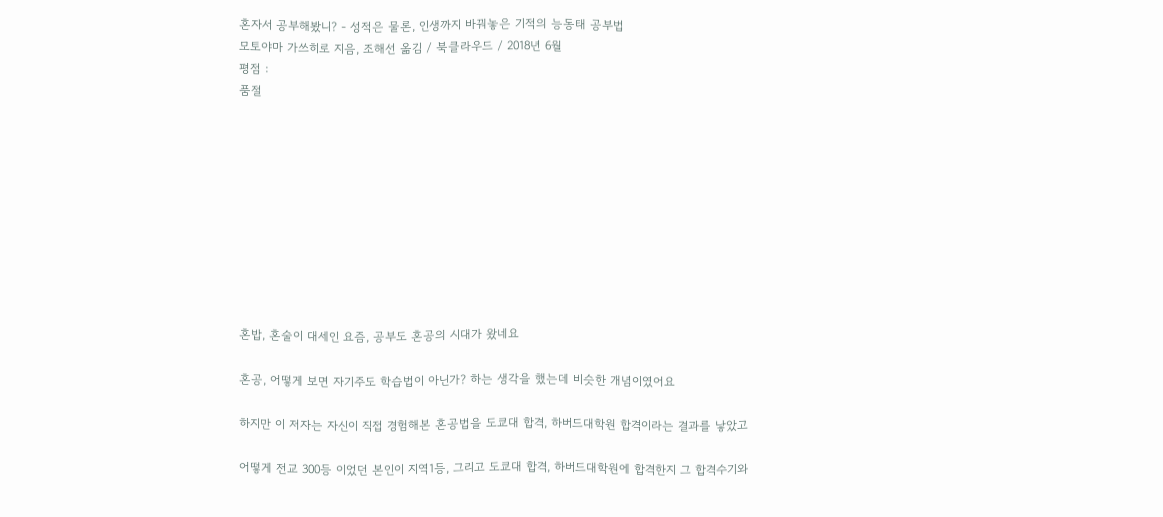혼자서 공부해봤니? - 성적은 물론, 인생까지 바꿔놓은 기적의 능동태 공부법
모토야마 가쓰히로 지음, 조해선 옮김 / 북클라우드 / 2018년 6월
평점 :
품절










혼밥, 혼술이 대세인 요즘, 공부도 혼공의 시대가 왔네요

혼공, 어떻게 보면 자기주도 학습법이 아닌가? 하는 생각을 했는데 비슷한 개념이였어요

하지만 이 저자는 자신이 직접 경험해본 혼공법을 도쿄대 합격, 하버드대학원 합격이라는 결과를 낳았고

어떻게 전교 300등 이었던 본인이 지역1등, 그리고 도쿄대 합격, 하버드대학원에 합격한지 그 합격수기와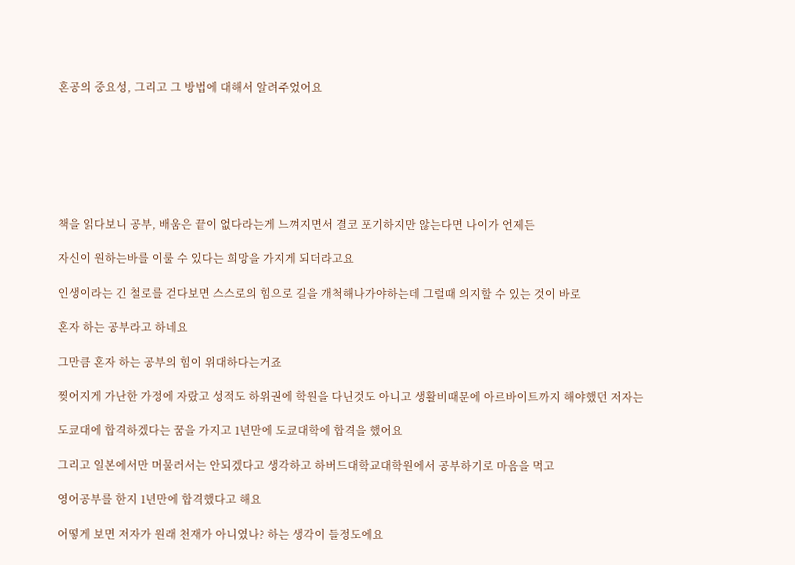혼공의 중요성, 그리고 그 방법에 대해서 알려주었어요







책을 읽다보니 공부, 배움은 끝이 없다라는게 느껴지면서 결코 포기하지만 않는다면 나이가 언제든

자신이 원하는바를 이룰 수 있다는 희망을 가지게 되더라고요

인생이라는 긴 철로를 걷다보면 스스로의 힘으로 길을 개척해나가야하는데 그럴때 의지할 수 있는 것이 바로

혼자 하는 공부라고 하네요

그만큼 혼자 하는 공부의 힘이 위대하다는거죠

찢어지게 가난한 가정에 자랐고 성적도 하위권에 학원을 다닌것도 아니고 생활비때문에 아르바이트까지 해야했던 저자는

도쿄대에 합격하겠다는 꿈을 가지고 1년만에 도쿄대학에 합격을 했어요

그리고 일본에서만 머물러서는 안되겠다고 생각하고 하버드대학교대학원에서 공부하기로 마음을 먹고

영어공부를 한지 1년만에 합격했다고 해요

어떻게 보면 저자가 원래 천재가 아니였나? 하는 생각이 들정도에요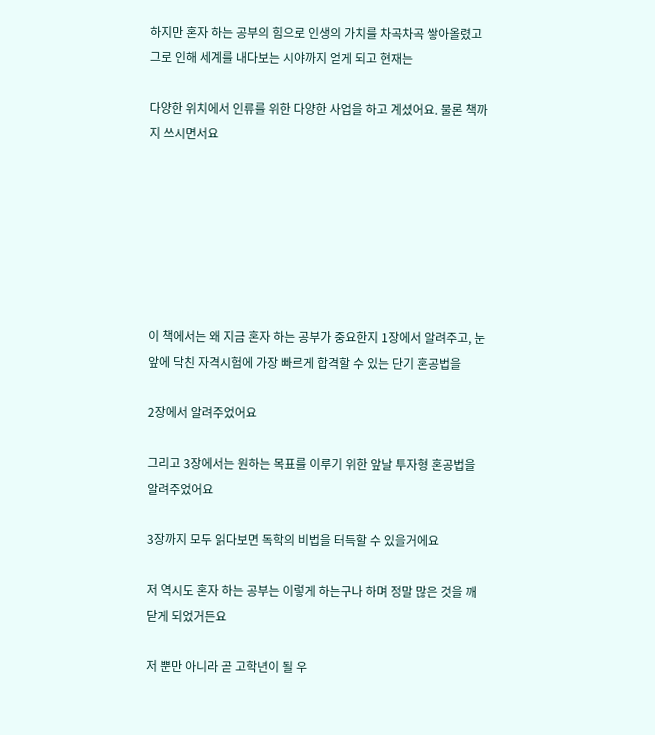하지만 혼자 하는 공부의 힘으로 인생의 가치를 차곡차곡 쌓아올렸고 그로 인해 세계를 내다보는 시야까지 얻게 되고 현재는

다양한 위치에서 인류를 위한 다양한 사업을 하고 계셨어요. 물론 책까지 쓰시면서요







이 책에서는 왜 지금 혼자 하는 공부가 중요한지 1장에서 알려주고, 눈앞에 닥친 자격시험에 가장 빠르게 합격할 수 있는 단기 혼공법을

2장에서 알려주었어요

그리고 3장에서는 원하는 목표를 이루기 위한 앞날 투자형 혼공법을 알려주었어요

3장까지 모두 읽다보면 독학의 비법을 터득할 수 있을거에요

저 역시도 혼자 하는 공부는 이렇게 하는구나 하며 정말 많은 것을 깨닫게 되었거든요

저 뿐만 아니라 곧 고학년이 될 우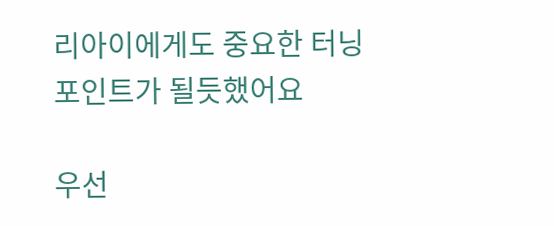리아이에게도 중요한 터닝포인트가 될듯했어요

우선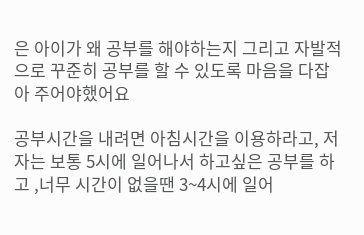은 아이가 왜 공부를 해야하는지 그리고 자발적으로 꾸준히 공부를 할 수 있도록 마음을 다잡아 주어야했어요

공부시간을 내려면 아침시간을 이용하라고, 저자는 보통 5시에 일어나서 하고싶은 공부를 하고 ,너무 시간이 없을땐 3~4시에 일어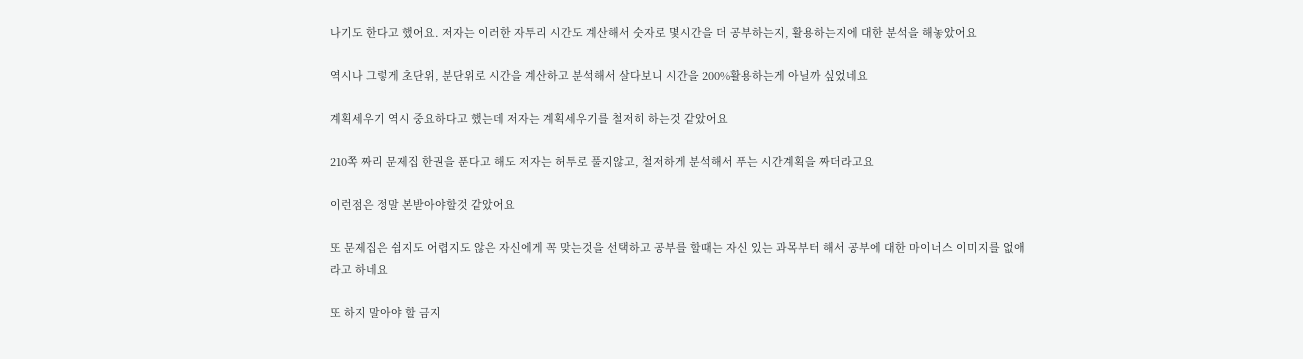나기도 한다고 했어요. 저자는 이러한 자투리 시간도 계산해서 숫자로 몇시간을 더 공부하는지, 활용하는지에 대한 분석을 해놓았어요

역시나 그렇게 초단위, 분단위로 시간을 계산하고 분석해서 살다보니 시간을 200%활용하는게 아닐까 싶었네요

계획세우기 역시 중요하다고 했는데 저자는 계획세우기를 철저히 하는것 같았어요

210쪽 짜리 문제집 한권을 푼다고 해도 저자는 허투로 풀지않고, 철저하게 분석해서 푸는 시간계획을 짜더라고요

이런점은 정말 본받아야할것 같았어요

또 문제집은 쉽지도 어렵지도 않은 자신에게 꼭 맞는것을 선택하고 공부를 할때는 자신 있는 과목부터 해서 공부에 대한 마이너스 이미지를 없애라고 하네요

또 하지 말아야 할 금지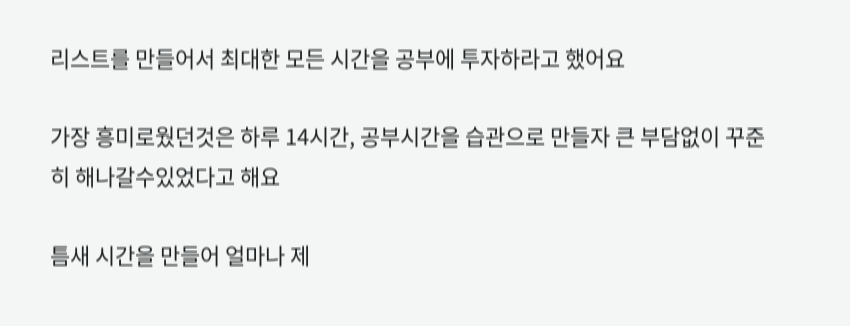리스트를 만들어서 최대한 모든 시간을 공부에 투자하라고 했어요

가장 흥미로웠던것은 하루 14시간, 공부시간을 습관으로 만들자 큰 부담없이 꾸준히 해나갈수있었다고 해요

틈새 시간을 만들어 얼마나 제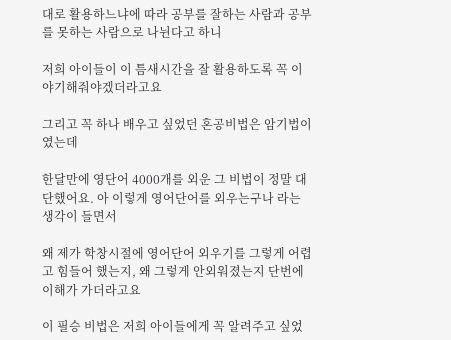대로 활용하느냐에 따라 공부를 잘하는 사람과 공부를 못하는 사람으로 나뉜다고 하니

저희 아이들이 이 틈새시간을 잘 활용하도록 꼭 이야기해줘야겠더라고요

그리고 꼭 하나 배우고 싶었던 혼공비법은 암기법이였는데

한달만에 영단어 4000개를 외운 그 비법이 정말 대단했어요. 아 이렇게 영어단어를 외우는구나 라는 생각이 들면서

왜 제가 학창시절에 영어단어 외우기를 그렇게 어렵고 힘들어 했는지, 왜 그렇게 안외워졌는지 단번에 이해가 가더라고요

이 필승 비법은 저희 아이들에게 꼭 알려주고 싶었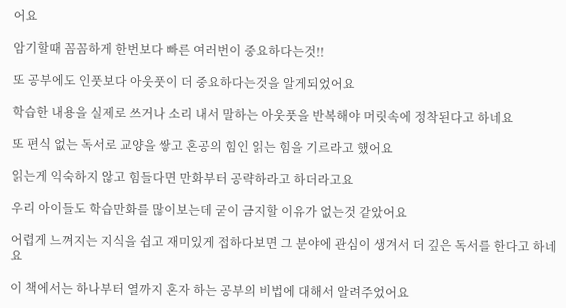어요

암기할때 꼼꼼하게 한번보다 빠른 여러번이 중요하다는것!!

또 공부에도 인풋보다 아웃풋이 더 중요하다는것을 알게되었어요

학습한 내용을 실제로 쓰거나 소리 내서 말하는 아웃풋을 반복해야 머릿속에 정착된다고 하네요

또 편식 없는 독서로 교양을 쌓고 혼공의 힘인 읽는 힘을 기르라고 했어요

읽는게 익숙하지 않고 힘들다면 만화부터 공략하라고 하더라고요

우리 아이들도 학습만화를 많이보는데 굳이 금지할 이유가 없는것 같았어요

어렵게 느껴지는 지식을 쉽고 재미있게 접하다보면 그 분야에 관심이 생겨서 더 깊은 독서를 한다고 하네요

이 책에서는 하나부터 열까지 혼자 하는 공부의 비법에 대해서 알려주었어요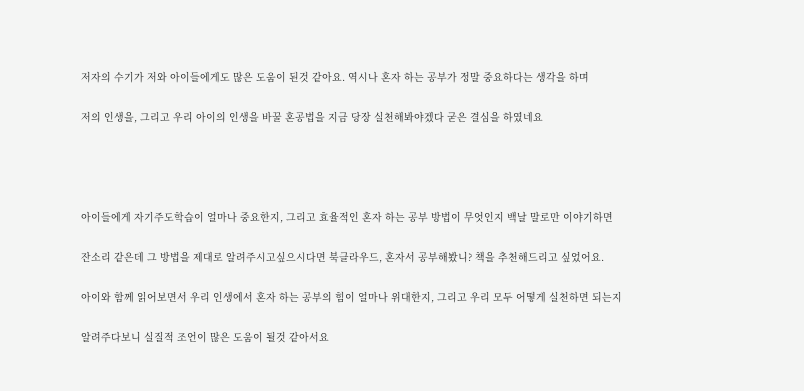저자의 수기가 저와 아이들에게도 많은 도움이 된것 같아요. 역시나 혼자 하는 공부가 정말 중요하다는 생각을 하며

저의 인생을, 그리고 우리 아이의 인생을 바꿀 혼공법을 지금 당장 실천해봐야겠다 굳은 결심을 하였네요




아이들에게 자기주도학습이 얼마나 중요한지, 그리고 효율적인 혼자 하는 공부 방법이 무엇인지 백날 말로만 이야기하면

잔소리 같은데 그 방법을 제대로 알려주시고싶으시다면 북클라우드, 혼자서 공부해봤니? 책을 추천해드리고 싶었어요.

아이와 함께 읽어보면서 우리 인생에서 혼자 하는 공부의 힘이 얼마나 위대한지, 그리고 우리 모두 어떻게 실천하면 되는지

알려주다보니 실질적 조언이 많은 도움이 될것 같아서요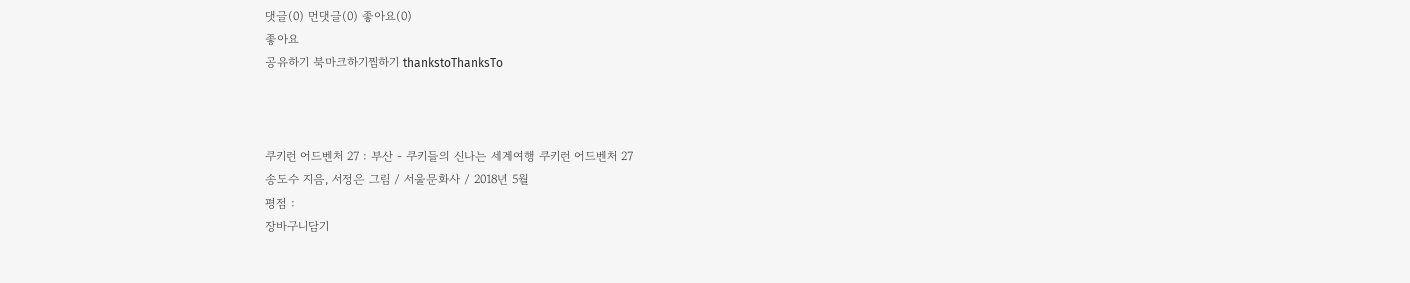댓글(0) 먼댓글(0) 좋아요(0)
좋아요
공유하기 북마크하기찜하기 thankstoThanksTo



쿠키런 어드벤처 27 : 부산 - 쿠키들의 신나는 세계여행 쿠키런 어드벤처 27
송도수 지음, 서정은 그림 / 서울문화사 / 2018년 5월
평점 :
장바구니담기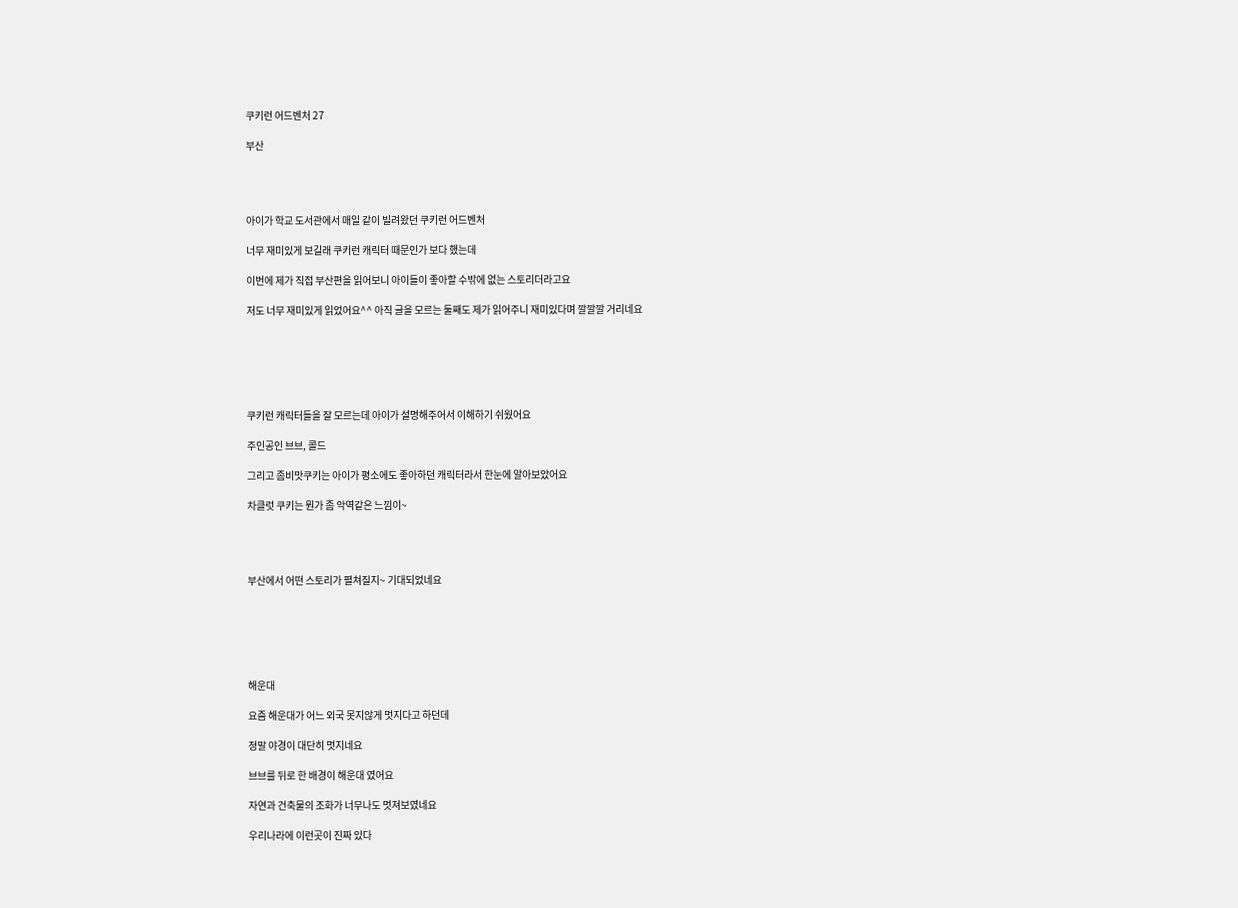쿠키런 어드벤처 27

부산




아이가 학교 도서관에서 매일 같이 빌려왔던 쿠키런 어드벤처

너무 재미있게 보길래 쿠키런 캐릭터 때문인가 보다 했는데

이번에 제가 직접 부산편을 읽어보니 아이들이 좋아할 수밖에 없는 스토리더라고요

저도 너무 재미있게 읽었어요^^ 아직 글을 모르는 둘째도 제가 읽어주니 재미있다며 깔깔깔 거리네요






쿠키런 캐릭터들을 잘 모르는데 아이가 설명해주어서 이해하기 쉬웠어요

주인공인 브브, 콜드

그리고 좀비맛쿠키는 아이가 평소에도 좋아하던 캐릭터라서 한눈에 알아보았어요

차클럿 쿠키는 뭔가 좀 악역같은 느낌이~




부산에서 어떤 스토리가 펼쳐질지~ 기대되었네요






해운대

요즘 해운대가 어느 외국 못지않게 멋지다고 하던데

정말 야경이 대단히 멋지네요

브브를 뒤로 한 배경이 해운대 였어요

자연과 건축물의 조화가 너무나도 멋져보였네요

우리나라에 이런곳이 진짜 있다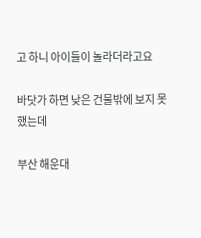고 하니 아이들이 놀라더라고요

바닷가 하면 낮은 건물밖에 보지 못했는데

부산 해운대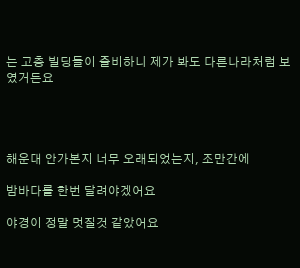는 고층 빌딩들이 즐비하니 제가 봐도 다른나라처럼 보였거든요




해운대 안가본지 너무 오래되었는지, 조만간에

밤바다를 한번 달려야겠어요

야경이 정말 멋질것 같았어요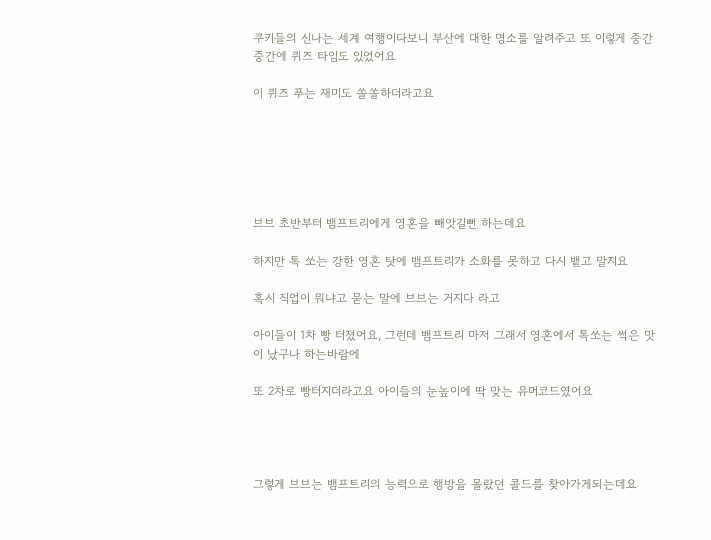쿠키들의 신나는 세계 여행이다보니 부산에 대한 명소를 알려주고 또 이렇게 중간중간에 퀴즈 타임도 있었어요

이 퀴즈 푸는 재미도 쏠쏠하더라고요






브브 초반부터 뱀프트리에게 영혼을 빼앗길뻔 하는데요

하지만 톡 쏘는 강한 영혼 탓에 뱀프트리가 소화를 못하고 다시 뱉고 말지요

혹시 직업이 뭐냐고 묻는 말에 브브는 거지다 라고

아이들이 1차 빵 터졌어요, 그런데 뱀프트리 마저 그래서 영혼에서 톡쏘는 썩은 맛이 났구나 하는바람에

또 2차로 빵터지더라고요 아이들의 눈높이에 딱 맞는 유머코드였어요




그렇게 브브는 뱀프트리의 능력으로 행방을 몰랐던 콜드를 찾아가게되는데요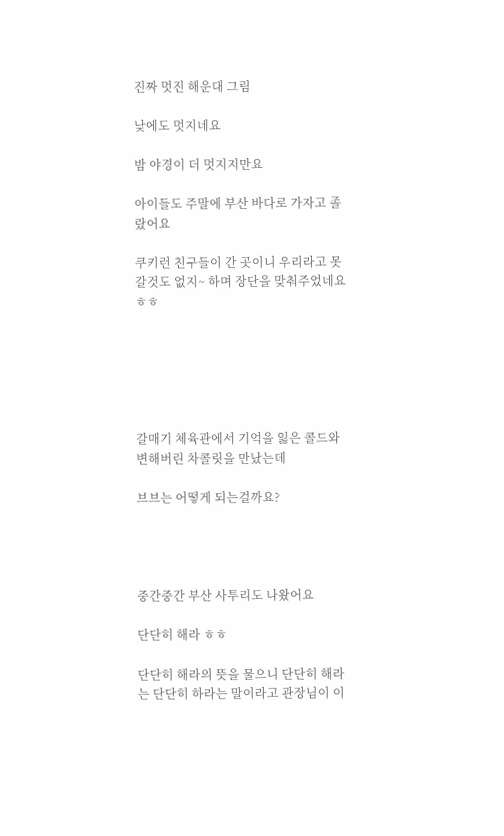진짜 멋진 해운대 그림

낮에도 멋지네요

밤 야경이 더 멋지지만요

아이들도 주말에 부산 바다로 가자고 졸랐어요

쿠키런 친구들이 간 곳이니 우리라고 못갈것도 없지~ 하며 장단을 맞춰주었네요 ㅎㅎ






갈매기 체육관에서 기억을 잃은 콜드와 변해버린 차콜릿을 만났는데

브브는 어떻게 되는걸까요?




중간중간 부산 사투리도 나왔어요

단단히 해라 ㅎㅎ

단단히 해라의 뜻을 물으니 단단히 해라는 단단히 하라는 말이라고 관장님이 이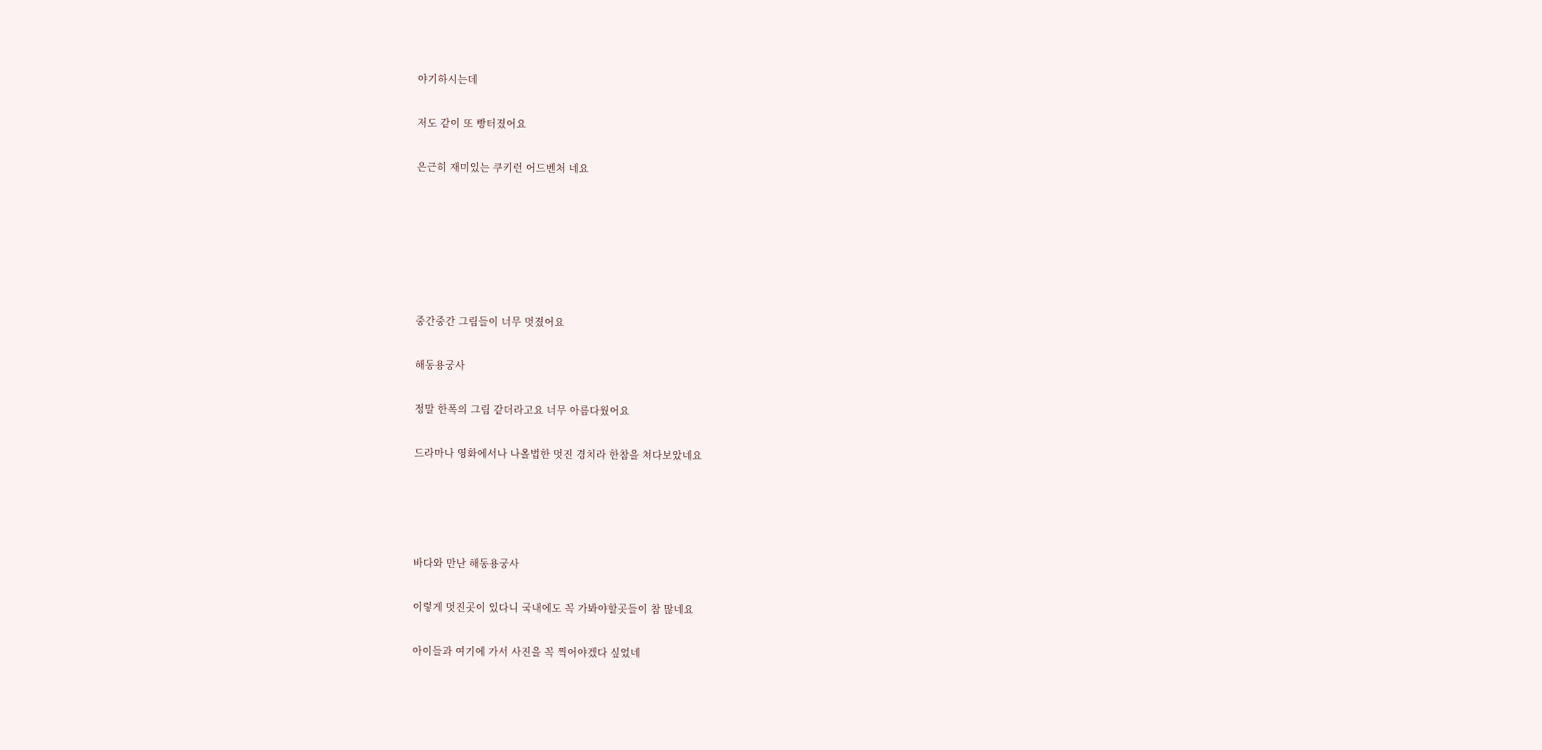야기하시는데

저도 같이 또 빵터졌어요

은근히 재미있는 쿠키런 어드벤처 네요






중간중간 그림들이 너무 멋졌어요

해동용궁사

정말 한폭의 그림 같더라고요 너무 아름다웠어요

드라마나 영화에서나 나올법한 멋진 경치라 한참을 쳐다보았네요




바다와 만난 해동용궁사

이렇게 멋진곳이 있다니 국내에도 꼭 가봐야할곳들이 참 많네요

아이들과 여기에 가서 사진을 꼭 찍어야겠다 싶었네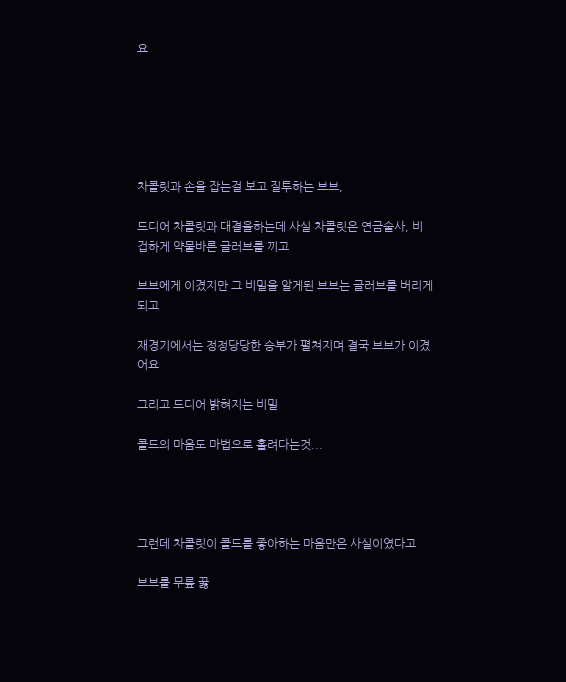요






차콜릿과 손을 잡는걸 보고 질투하는 브브,

드디어 차콜릿과 대결을하는데 사실 차콜릿은 연금술사, 비겁하게 약물바른 글러브를 끼고

브브에게 이겼지만 그 비밀을 알게된 브브는 글러브를 버리게 되고

재경기에서는 정정당당한 승부가 펼쳐지며 결국 브브가 이겼어요

그리고 드디어 밝혀지는 비밀

콜드의 마음도 마법으로 홀려다는것...




그런데 차콜릿이 콜드를 좋아하는 마음만은 사실이였다고

브브를 무릎 꿇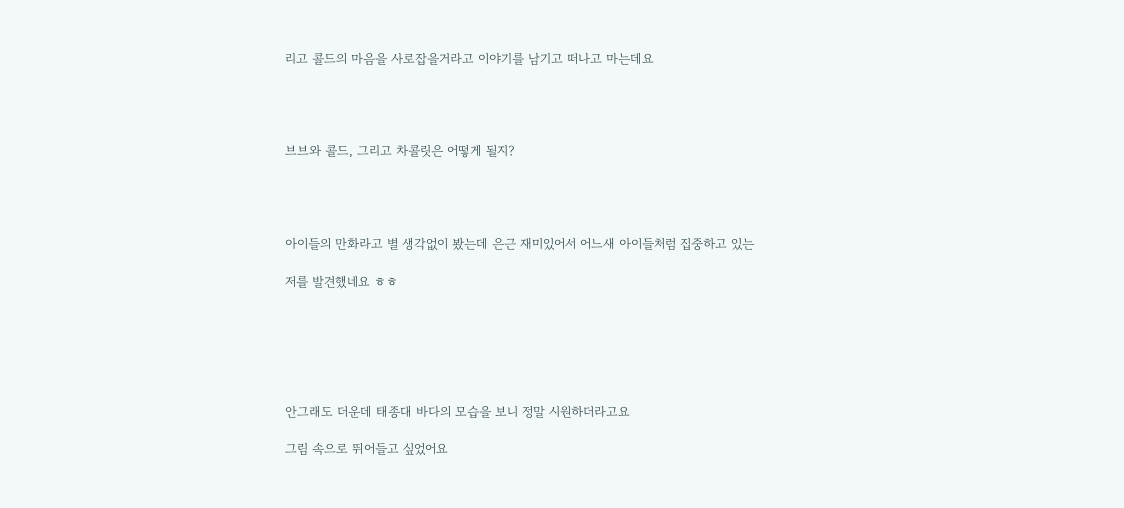리고 콜드의 마음을 사로잡을거라고 이야기를 남기고 떠나고 마는데요




브브와 콜드, 그리고 차콜릿은 어떻게 될지?




아이들의 만화라고 별 생각없이 봤는데 은근 재미있어서 어느새 아이들처럼 집중하고 있는

저를 발견했네요 ㅎㅎ






안그래도 더운데 태종대 바다의 모습을 보니 정말 시원하더라고요

그림 속으로 뛰어들고 싶었어요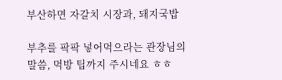부산하면 자갈치 시장과, 돼지국밥

부추를 팍팍 넣어먹으라는 관장님의 말씀, 먹방 팁까지 주시네요 ㅎㅎ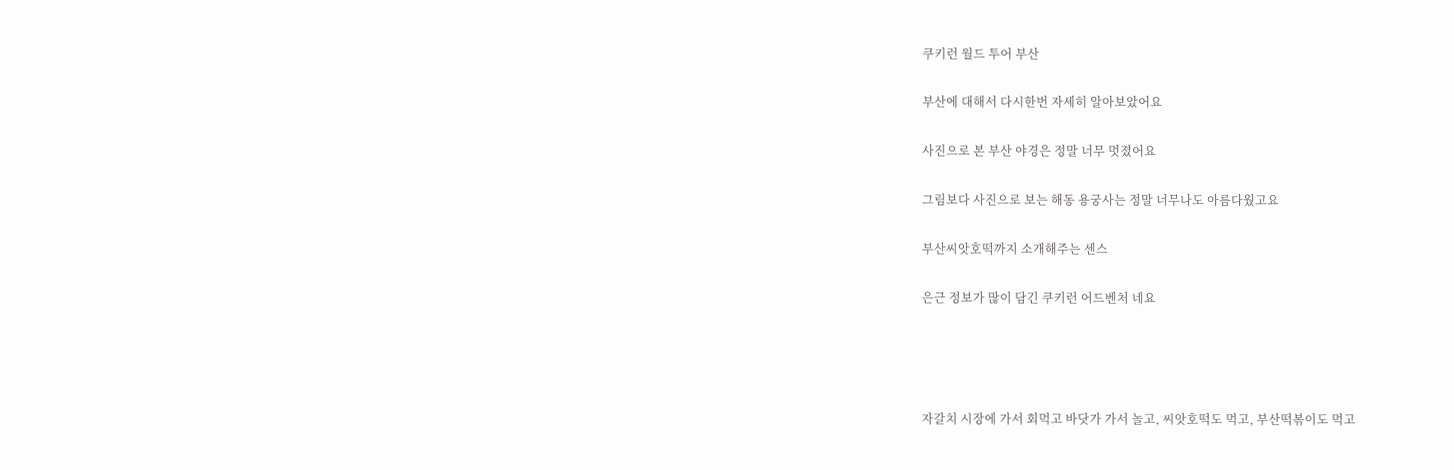쿠키런 월드 투어 부산

부산에 대해서 다시한번 자세히 알아보았어요

사진으로 본 부산 야경은 정말 너무 멋졌어요

그림보다 사진으로 보는 해동 용궁사는 정말 너무나도 아름다웠고요

부산씨앗호떡까지 소개해주는 센스

은근 정보가 많이 담긴 쿠키런 어드벤처 네요




자갈치 시장에 가서 회먹고 바닷가 가서 놀고, 씨앗호떡도 먹고, 부산떡볶이도 먹고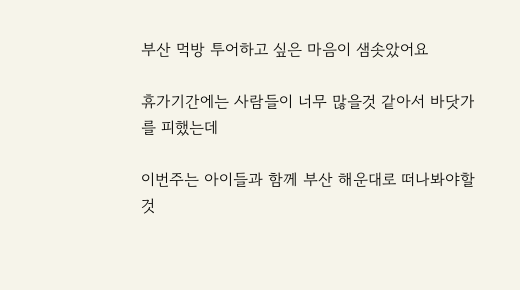부산 먹방 투어하고 싶은 마음이 샘솟았어요

휴가기간에는 사람들이 너무 많을것 같아서 바닷가를 피했는데

이번주는 아이들과 함께 부산 해운대로 떠나봐야할것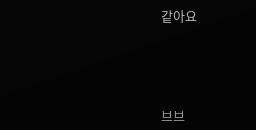같아요




브브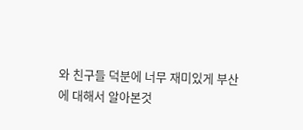와 친구들 덕분에 너무 재미있게 부산에 대해서 알아본것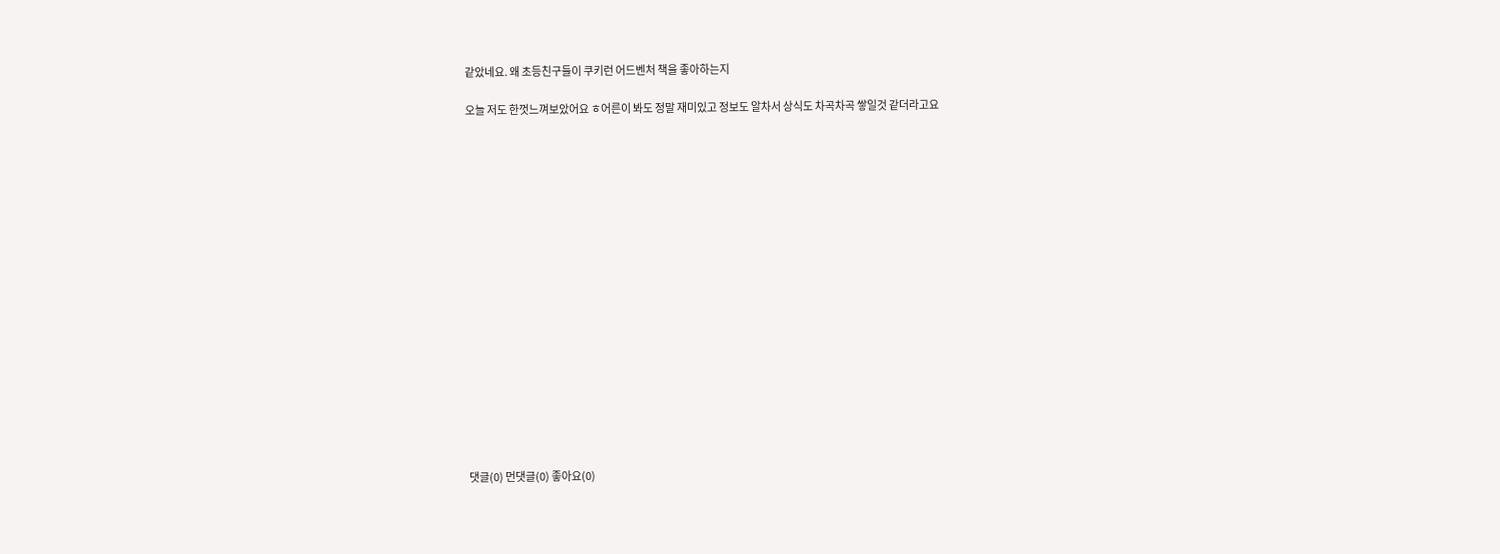같았네요. 왜 초등친구들이 쿠키런 어드벤처 책을 좋아하는지

오늘 저도 한껏느껴보았어요 ㅎ어른이 봐도 정말 재미있고 정보도 알차서 상식도 차곡차곡 쌓일것 같더라고요


















댓글(0) 먼댓글(0) 좋아요(0)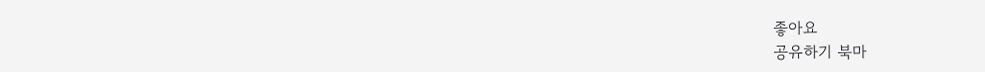좋아요
공유하기 북마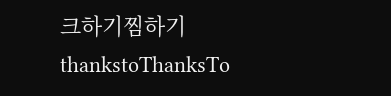크하기찜하기 thankstoThanksTo